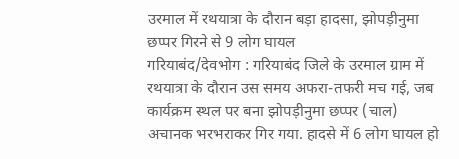उरमाल में रथयात्रा के दौरान बड़ा हादसा, झोपड़ीनुमा छप्पर गिरने से 9 लोग घायल
गरियाबंद/देवभोग : गरियाबंद जिले के उरमाल ग्राम में रथयात्रा के दौरान उस समय अफरा-तफरी मच गई, जब कार्यक्रम स्थल पर बना झोपड़ीनुमा छप्पर (चाल) अचानक भरभराकर गिर गया. हादसे में 6 लोग घायल हो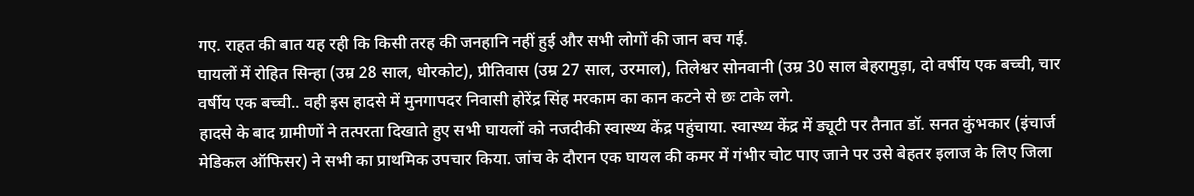गए. राहत की बात यह रही कि किसी तरह की जनहानि नहीं हुई और सभी लोगों की जान बच गई.
घायलों में रोहित सिन्हा (उम्र 28 साल, धोरकोट), प्रीतिवास (उम्र 27 साल, उरमाल), तिलेश्वर सोनवानी (उम्र 30 साल बेहरामुड़ा, दो वर्षीय एक बच्ची, चार वर्षीय एक बच्ची.. वही इस हादसे में मुनगापदर निवासी होरेंद्र सिंह मरकाम का कान कटने से छः टाके लगे.
हादसे के बाद ग्रामीणों ने तत्परता दिखाते हुए सभी घायलों को नजदीकी स्वास्थ्य केंद्र पहुंचाया. स्वास्थ्य केंद्र में ड्यूटी पर तैनात डॉ. सनत कुंभकार (इंचार्ज मेडिकल ऑफिसर) ने सभी का प्राथमिक उपचार किया. जांच के दौरान एक घायल की कमर में गंभीर चोट पाए जाने पर उसे बेहतर इलाज के लिए जिला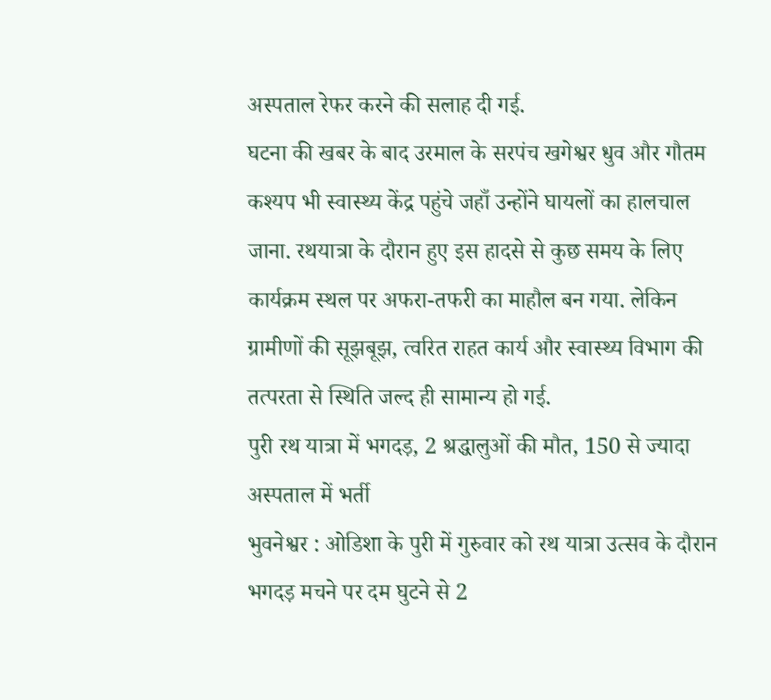अस्पताल रेफर करने की सलाह दी गई.
घटना की खबर के बाद उरमाल के सरपंच खगेश्वर धुव और गौतम कश्यप भी स्वास्थ्य केंद्र पहुंचे जहाँ उन्होंने घायलों का हालचाल जाना. रथयात्रा के दौरान हुए इस हादसे से कुछ समय के लिए कार्यक्रम स्थल पर अफरा-तफरी का माहौल बन गया. लेकिन ग्रामीणों की सूझबूझ, त्वरित राहत कार्य और स्वास्थ्य विभाग की तत्परता से स्थिति जल्द ही सामान्य हो गई.
पुरी रथ यात्रा में भगदड़, 2 श्रद्धालुओं की मौत, 150 से ज्यादा अस्पताल में भर्ती
भुवनेश्वर : ओडिशा के पुरी में गुरुवार को रथ यात्रा उत्सव के दौरान भगदड़ मचने पर दम घुटने से 2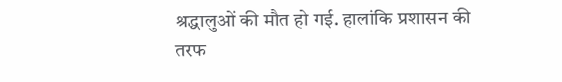श्रद्धालुओं की मौत हो गई. हालांकि प्रशासन की तरफ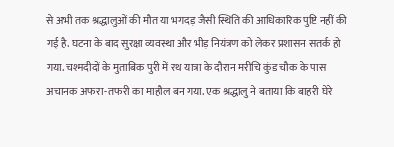से अभी तक श्रद्धालुओं की मौत या भगदड़ जैसी स्थिति की आधिकारिक पुष्टि नहीं की गई है. घटना के बाद सुरक्षा व्यवस्था और भीड़ नियंत्रण को लेकर प्रशासन सतर्क हो गया. चश्मदीदों के मुताबिक पुरी में रथ यात्रा के दौरान मरीचि कुंड चौक के पास अचानक अफरा-तफरी का माहौल बन गया. एक श्रद्धालु ने बताया कि बाहरी घेरे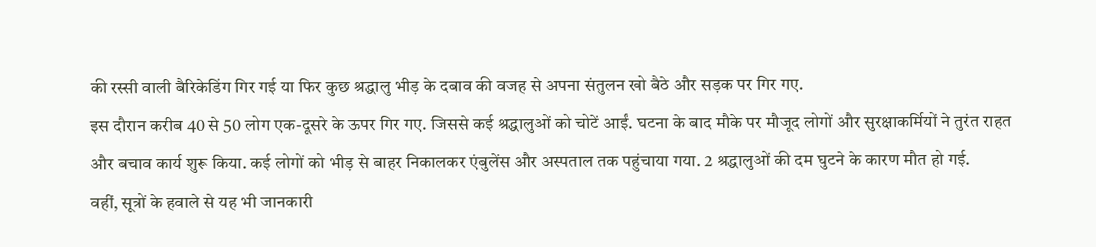की रस्सी वाली बैरिकेडिंग गिर गई या फिर कुछ श्रद्धालु भीड़ के दबाव की वजह से अपना संतुलन खो बैठे और सड़क पर गिर गए.
इस दौरान करीब 40 से 50 लोग एक-दूसरे के ऊपर गिर गए. जिससे कई श्रद्धालुओं को चोटें आईं. घटना के बाद मौके पर मौजूद लोगों और सुरक्षाकर्मियों ने तुरंत राहत और बचाव कार्य शुरू किया. कई लोगों को भीड़ से बाहर निकालकर एंबुलेंस और अस्पताल तक पहुंचाया गया. 2 श्रद्धालुओं की दम घुटने के कारण मौत हो गई.
वहीं, सूत्रों के हवाले से यह भी जानकारी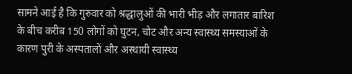सामने आई है कि गुरुवार को श्रद्धालुओं की भारी भीड़ और लगातार बारिश के बीच करीब 150 लोगों को घुटन, चोट और अन्य स्वास्थ्य समस्याओं के कारण पुरी के अस्पतालों और अस्थायी स्वास्थ्य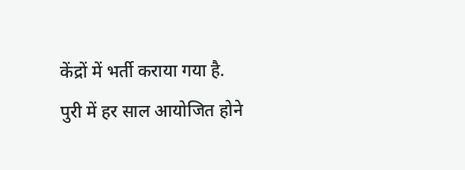केंद्रों में भर्ती कराया गया है.
पुरी में हर साल आयोजित होने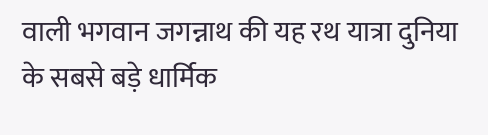वाली भगवान जगन्नाथ की यह रथ यात्रा दुनिया के सबसे बड़े धार्मिक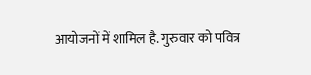आयोजनों में शामिल है. गुरुवार को पवित्र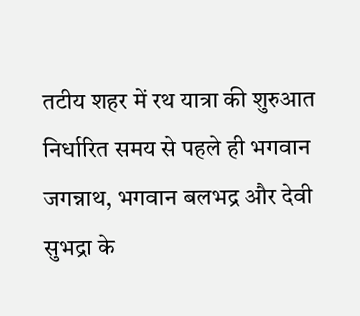तटीय शहर में रथ यात्रा की शुरुआत निर्धारित समय से पहले ही भगवान जगन्नाथ, भगवान बलभद्र और देवी सुभद्रा के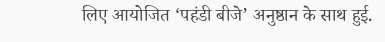लिए आयोजित ‘पहंडी बीजे’ अनुष्ठान के साथ हुई.